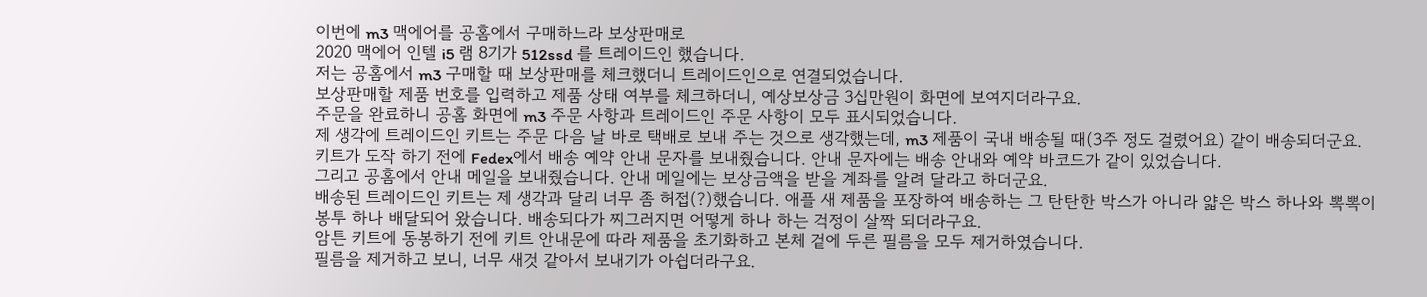이번에 m3 맥에어를 공홈에서 구매하느라 보상판매로
2020 맥에어 인텔 i5 램 8기가 512ssd 를 트레이드인 했습니다.
저는 공홈에서 m3 구매할 때 보상판매를 체크했더니 트레이드인으로 연결되었습니다.
보상판매할 제품 번호를 입력하고 제품 상태 여부를 체크하더니, 예상보상금 3십만원이 화면에 보여지더라구요.
주문을 완료하니 공홈 화면에 m3 주문 사항과 트레이드인 주문 사항이 모두 표시되었습니다.
제 생각에 트레이드인 키트는 주문 다음 날 바로 택배로 보내 주는 것으로 생각했는데, m3 제품이 국내 배송될 때(3주 정도 걸렸어요) 같이 배송되더군요.
키트가 도작 하기 전에 Fedex에서 배송 예약 안내 문자를 보내줬습니다. 안내 문자에는 배송 안내와 예약 바코드가 같이 있었습니다.
그리고 공홈에서 안내 메일을 보내줬습니다. 안내 메일에는 보상금액을 받을 계좌를 알려 달라고 하더군요.
배송된 트레이드인 키트는 제 생각과 달리 너무 좀 허접(?)했습니다. 애플 새 제품을 포장하여 배송하는 그 탄탄한 박스가 아니라 얇은 박스 하나와 뽁뽁이 봉투 하나 배달되어 왔습니다. 배송되다가 찌그러지면 어떻게 하나 하는 걱정이 살짝 되더라구요.
암튼 키트에 동봉하기 전에 키트 안내문에 따라 제품을 초기화하고 본체 겉에 두른 필름을 모두 제거하였습니다.
필름을 제거하고 보니, 너무 새것 같아서 보내기가 아쉽더라구요.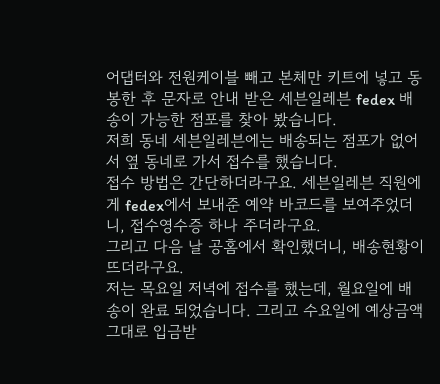어댑터와 전원케이블 빼고 본체만 키트에 넣고 동봉한 후 문자로 안내 받은 세븐일레븐 fedex 배송이 가능한 점포를 찾아 봤습니다.
저희 동네 세븐일레븐에는 배송되는 점포가 없어서 옆 동네로 가서 접수를 했습니다.
접수 방법은 간단하더라구요. 세븐일레븐 직원에게 fedex에서 보내준 예약 바코드를 보여주었더니, 접수영수증 하나 주더라구요.
그리고 다음 날 공홈에서 확인했더니, 배송현황이 뜨더라구요.
저는 목요일 저녁에 접수를 했는데, 월요일에 배송이 완료 되었습니다. 그리고 수요일에 예상금액 그대로 입금받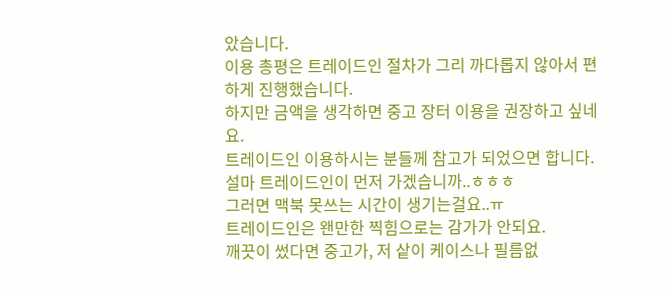았습니다.
이용 총평은 트레이드인 절차가 그리 까다롭지 않아서 편하게 진행했습니다.
하지만 금액을 생각하면 중고 장터 이용을 권장하고 싶네요.
트레이드인 이용하시는 분들께 참고가 되었으면 합니다.
설마 트레이드인이 먼저 가겠습니까..ㅎㅎㅎ
그러면 맥북 못쓰는 시간이 생기는걸요..ㅠ
트레이드인은 왠만한 찍힘으로는 감가가 안되요.
깨끗이 썼다면 중고가, 저 샅이 케이스나 필름없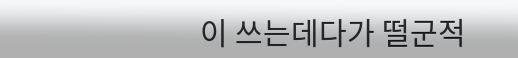이 쓰는데다가 떨군적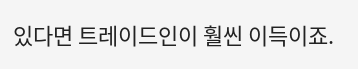있다면 트레이드인이 훨씬 이득이죠.